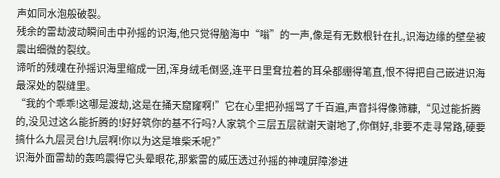声如同水泡般破裂。
残余的雷劫波动瞬间击中孙摇的识海,他只觉得脑海中“嗡”的一声,像是有无数根针在扎,识海边缘的壁垒被震出细微的裂纹。
谛听的残魂在孙摇识海里缩成一团,浑身绒毛倒竖,连平日里耷拉着的耳朵都绷得笔直,恨不得把自己嵌进识海最深处的裂缝里。
“我的个乖乖!这哪是渡劫,这是在捅天窟窿啊!”它在心里把孙摇骂了千百遍,声音抖得像筛糠,“见过能折腾的,没见过这么能折腾的!好好筑你的基不行吗?人家筑个三层五层就谢天谢地了,你倒好,非要不走寻常路,硬要搞什么九层灵台!九层啊!你以为这是堆柴禾呢?”
识海外面雷劫的轰鸣震得它头晕眼花,那紫雷的威压透过孙摇的神魂屏障渗进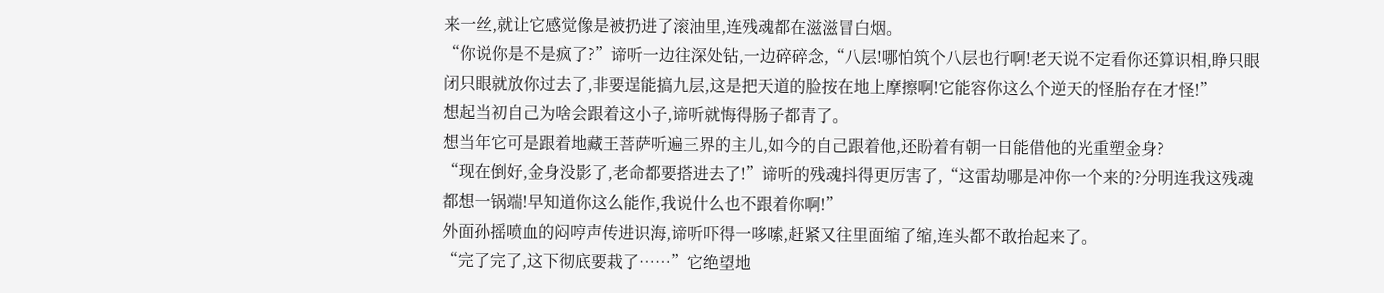来一丝,就让它感觉像是被扔进了滚油里,连残魂都在滋滋冒白烟。
“你说你是不是疯了?”谛听一边往深处钻,一边碎碎念,“八层!哪怕筑个八层也行啊!老天说不定看你还算识相,睁只眼闭只眼就放你过去了,非要逞能搞九层,这是把天道的脸按在地上摩擦啊!它能容你这么个逆天的怪胎存在才怪!”
想起当初自己为啥会跟着这小子,谛听就悔得肠子都青了。
想当年它可是跟着地藏王菩萨听遍三界的主儿,如今的自己跟着他,还盼着有朝一日能借他的光重塑金身?
“现在倒好,金身没影了,老命都要搭进去了!”谛听的残魂抖得更厉害了,“这雷劫哪是冲你一个来的?分明连我这残魂都想一锅端!早知道你这么能作,我说什么也不跟着你啊!”
外面孙摇喷血的闷哼声传进识海,谛听吓得一哆嗦,赶紧又往里面缩了缩,连头都不敢抬起来了。
“完了完了,这下彻底要栽了……”它绝望地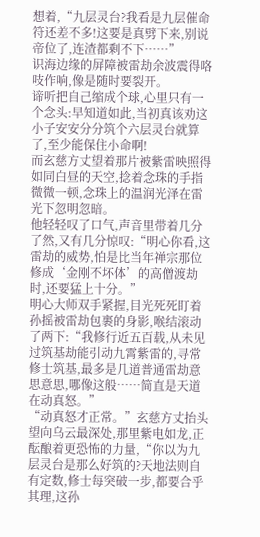想着,“九层灵台?我看是九层催命符还差不多!这要是真劈下来,别说帝位了,连渣都剩不下……”
识海边缘的屏障被雷劫余波震得咯吱作响,像是随时要裂开。
谛听把自己缩成个球,心里只有一个念头:早知道如此,当初真该劝这小子安安分分筑个六层灵台就算了,至少能保住小命啊!
而玄慈方丈望着那片被紫雷映照得如同白昼的天空,捻着念珠的手指微微一顿,念珠上的温润光泽在雷光下忽明忽暗。
他轻轻叹了口气,声音里带着几分了然,又有几分惊叹:“明心你看,这雷劫的威势,怕是比当年禅宗那位修成‘金刚不坏体’的高僧渡劫时,还要猛上十分。”
明心大师双手紧握,目光死死盯着孙摇被雷劫包裹的身影,喉结滚动了两下:“我修行近五百载,从未见过筑基劫能引动九霄紫雷的,寻常修士筑基,最多是几道普通雷劫意思意思,哪像这般……简直是天道在动真怒。”
“动真怒才正常。”玄慈方丈抬头望向乌云最深处,那里紫电如龙,正酝酿着更恐怖的力量,“你以为九层灵台是那么好筑的?天地法则自有定数,修士每突破一步,都要合乎其理,这孙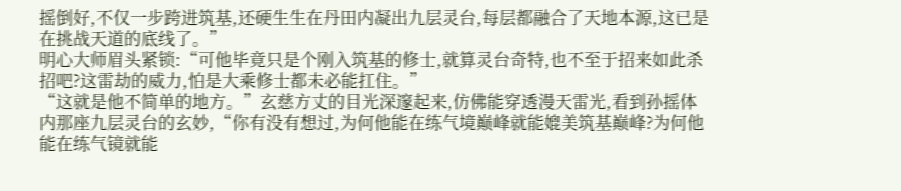摇倒好,不仅一步跨进筑基,还硬生生在丹田内凝出九层灵台,每层都融合了天地本源,这已是在挑战天道的底线了。”
明心大师眉头紧锁:“可他毕竟只是个刚入筑基的修士,就算灵台奇特,也不至于招来如此杀招吧?这雷劫的威力,怕是大乘修士都未必能扛住。”
“这就是他不简单的地方。”玄慈方丈的目光深邃起来,仿佛能穿透漫天雷光,看到孙摇体内那座九层灵台的玄妙,“你有没有想过,为何他能在练气境巅峰就能媲美筑基巅峰?为何他能在练气镜就能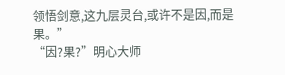领悟剑意,这九层灵台,或许不是因,而是果。”
“因?果?”明心大师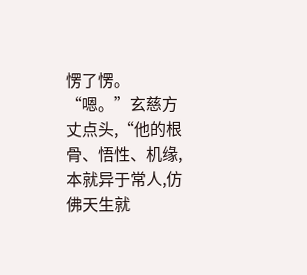愣了愣。
“嗯。”玄慈方丈点头,“他的根骨、悟性、机缘,本就异于常人,仿佛天生就